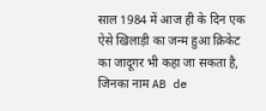साल 1984 में आज ही के दिन एक ऐसे खिलाड़ी का जन्म हुआ क्रिकेट का जादूगर भी कहा जा सकता है, जिनका नाम AB de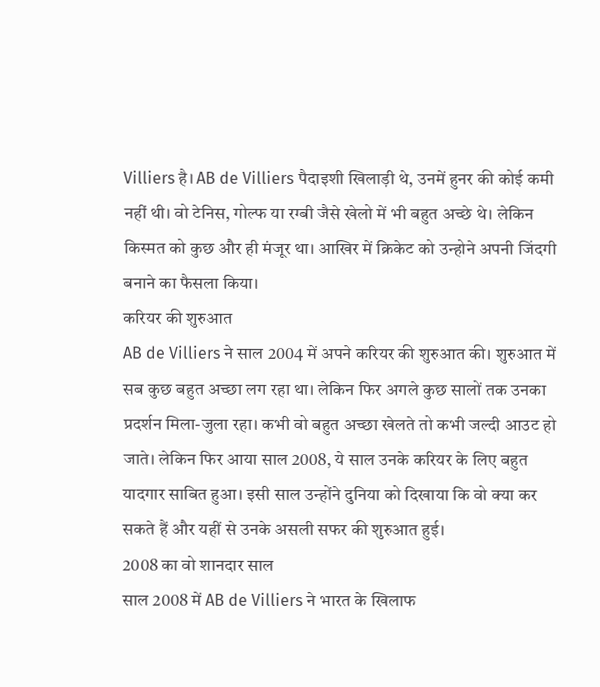Villiers है। AB de Villiers पैदाइशी खिलाड़ी थे, उनमें हुनर की कोई कमी नहीं थी। वो टेनिस, गोल्फ या रग्बी जैसे खेलो में भी बहुत अच्छे थे। लेकिन किस्मत को कुछ और ही मंजूर था। आखिर में क्रिकेट को उन्होने अपनी जिंदगी बनाने का फैसला किया।
करियर की शुरुआत
AB de Villiers ने साल 2004 में अपने करियर की शुरुआत की। शुरुआत में सब कुछ बहुत अच्छा लग रहा था। लेकिन फिर अगले कुछ सालों तक उनका प्रदर्शन मिला-जुला रहा। कभी वो बहुत अच्छा खेलते तो कभी जल्दी आउट हो जाते। लेकिन फिर आया साल 2008, ये साल उनके करियर के लिए बहुत यादगार साबित हुआ। इसी साल उन्होंने दुनिया को दिखाया कि वो क्या कर सकते हैं और यहीं से उनके असली सफर की शुरुआत हुई।
2008 का वो शानदार साल
साल 2008 में AB de Villiers ने भारत के खिलाफ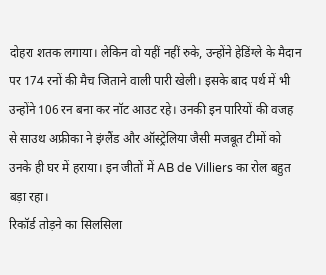दोहरा शतक लगाया। लेकिन वो यहीं नहीं रुके, उन्होंने हेडिंग्ले के मैदान पर 174 रनों की मैच जिताने वाली पारी खेली। इसके बाद पर्थ में भी उन्होंने 106 रन बना कर नॉट आउट रहे। उनकी इन पारियों की वजह से साउथ अफ्रीका ने इंग्लैंड और ऑस्ट्रेलिया जैसी मजबूत टीमों को उनके ही घर में हराया। इन जीतों में AB de Villiers का रोल बहुत बड़ा रहा।
रिकॉर्ड तोड़ने का सिलसिला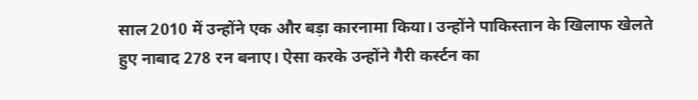साल 2010 में उन्होंने एक और बड़ा कारनामा किया। उन्होंने पाकिस्तान के खिलाफ खेलते हुए नाबाद 278 रन बनाए। ऐसा करके उन्होंने गैरी कर्स्टन का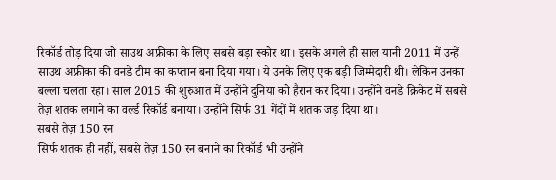रिकॉर्ड तोड़ दिया जो साउथ अफ्रीका के लिए सबसे बड़ा स्कोर था। इसके अगले ही साल यानी 2011 में उन्हें साउथ अफ्रीका की वनडे टीम का कप्तान बना दिया गया। ये उनके लिए एक बड़ी जिम्मेदारी थी। लेकिन उनका बल्ला चलता रहा। साल 2015 की शुरुआत में उन्होंने दुनिया को हैरान कर दिया। उन्होंने वनडे क्रिकेट में सबसे तेज़ शतक लगाने का वर्ल्ड रिकॉर्ड बनाया। उन्होंने सिर्फ 31 गेंदों में शतक जड़ दिया था।
सबसे तेज़ 150 रन
सिर्फ शतक ही नहीं, सबसे तेज़ 150 रन बनाने का रिकॉर्ड भी उन्होंने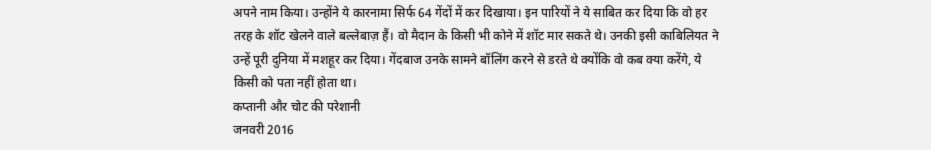अपने नाम किया। उन्होंने ये कारनामा सिर्फ 64 गेंदों में कर दिखाया। इन पारियों ने ये साबित कर दिया कि वो हर तरह के शॉट खेलने वाले बल्लेबाज़ हैं। वो मैदान के किसी भी कोने में शॉट मार सकते थे। उनकी इसी काबिलियत ने उन्हें पूरी दुनिया में मशहूर कर दिया। गेंदबाज उनके सामने बॉलिंग करने से डरते थे क्योंकि वो कब क्या करेंगे, ये किसी को पता नहीं होता था।
कप्तानी और चोट की परेशानी
जनवरी 2016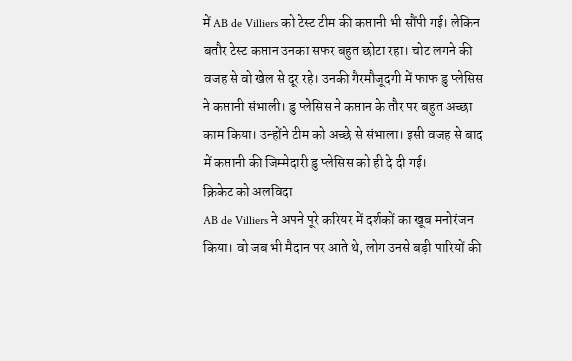में AB de Villiers को टेस्ट टीम की कप्तानी भी सौंपी गई। लेकिन बतौर टेस्ट कप्तान उनका सफर बहुत छोटा रहा। चोट लगने की वजह से वो खेल से दूर रहे। उनकी गैरमौजूदगी में फाफ डु प्लेसिस ने कप्तानी संभाली। डु प्लेसिस ने कप्तान के तौर पर बहुत अच्छा काम किया। उन्होंने टीम को अच्छे से संभाला। इसी वजह से बाद में कप्तानी की जिम्मेदारी डु प्लेसिस को ही दे दी गई।
क्रिकेट को अलविदा
AB de Villiers ने अपने पूरे करियर में दर्शकों का खूब मनोरंजन किया। वो जब भी मैदान पर आते थे, लोग उनसे बड़ी पारियों की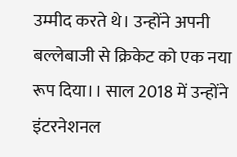उम्मीद करते थे। उन्होंने अपनी बल्लेबाजी से क्रिकेट को एक नया रूप दिया।। साल 2018 में उन्होंने इंटरनेशनल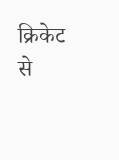क्रिकेट से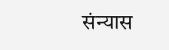संन्यास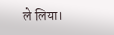ले लिया।